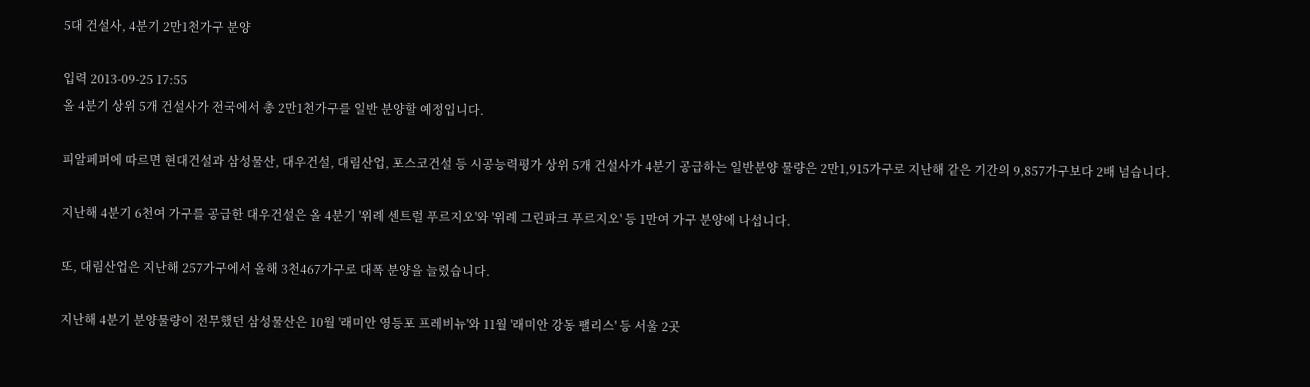5대 건설사, 4분기 2만1천가구 분양

입력 2013-09-25 17:55
올 4분기 상위 5개 건설사가 전국에서 총 2만1천가구를 일반 분양할 예정입니다.

피알페퍼에 따르면 현대건설과 삼성물산, 대우건설, 대림산업, 포스코건설 등 시공능력평가 상위 5개 건설사가 4분기 공급하는 일반분양 물량은 2만1,915가구로 지난해 같은 기간의 9,857가구보다 2배 넘습니다.

지난해 4분기 6천여 가구를 공급한 대우건설은 올 4분기 '위례 센트럴 푸르지오'와 '위례 그린파크 푸르지오' 등 1만여 가구 분양에 나섭니다.

또, 대림산업은 지난해 257가구에서 올해 3천467가구로 대폭 분양을 늘렸습니다.

지난해 4분기 분양물량이 전무했던 삼성물산은 10월 '래미안 영등포 프레비뉴'와 11월 '래미안 강동 팰리스' 등 서울 2곳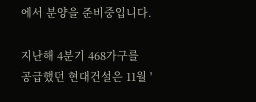에서 분양을 준비중입니다.

지난해 4분기 468가구를 공급했던 현대건설은 11월 '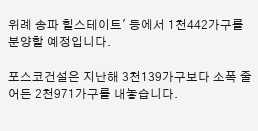위례 송파 힐스테이트' 등에서 1천442가구를 분양할 예정입니다.

포스코건설은 지난해 3천139가구보다 소폭 줄어든 2천971가구를 내놓습니다.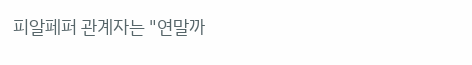피알페퍼 관계자는 "연말까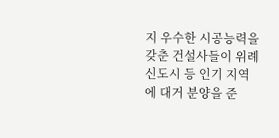지 우수한 시공능력을 갖춘 건설사들이 위례신도시 등 인기 지역에 대거 분양을 준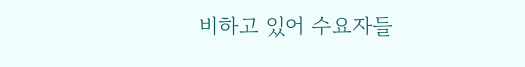비하고 있어 수요자들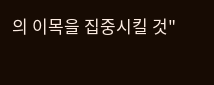의 이목을 집중시킬 것"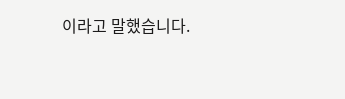이라고 말했습니다.